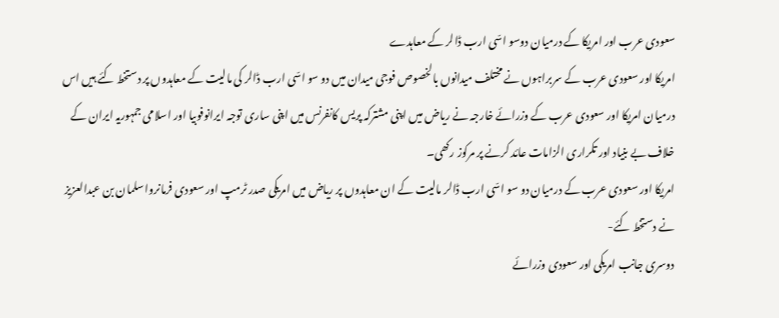سعودی عرب اور امریکا کے درمیان دوسو اسّی ارب ڈالر کے معاہدے
امریکا اور سعودی عرب کے سربراہوں نے مختلف میدانوں بالخصوص فوجی میدان میں دو سو اسّی ارب ڈالر کی مالیت کے معاہدوں پر دستخط کئے ہیں اس درمیان امریکا اور سعودی عرب کے وزرائے خارجہ نے ریاض میں اپنی مشترکہ پریس کانفرنس میں اپنی ساری توجہ ایرانوفوبیا اور اسلامی جمہوریہ ایران کے خلاف بے بنیاد اور تکراری الزامات عائد کرنے پر مرکوز رکھی۔
امریکا اور سعودی عرب کے درمیان دو سو اسّی ارب ڈالر مالیت کے ان معاہدوں پر ریاض میں امریکی صدر ٹرمپ اور سعودی فرمانروا سلمان بن عبدالعزیز نے دستخط کئے-
دوسری جانب امریکی اور سعودی وزرائے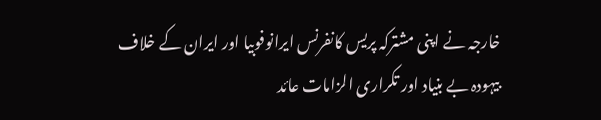خارجہ نے اپنی مشترکہ پریس کانفرنس ایرانوفوبیا اور ایران کے خلاف بیہودہ بے بنیاد اور تکراری الزامات عائد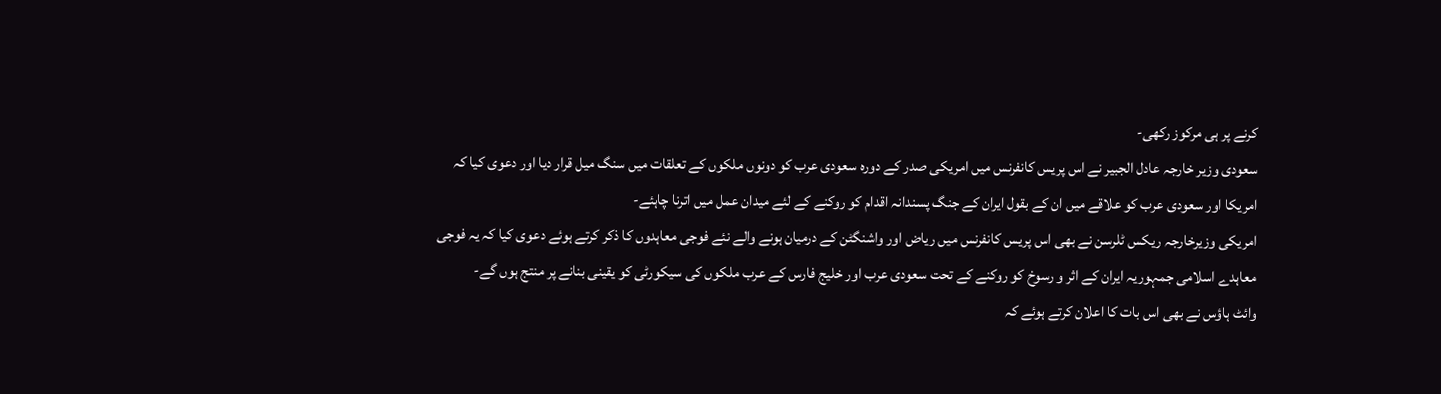کرنے پر ہی مرکوز رکھی-
سعودی وزیر خارجہ عادل الجبیر نے اس پریس کانفرنس میں امریکی صدر کے دورہ سعودی عرب کو دونوں ملکوں کے تعلقات میں سنگ میل قرار دیا اور دعوی کیا کہ امریکا اور سعودی عرب کو علاقے میں ان کے بقول ایران کے جنگ پسندانہ اقدام کو روکنے کے لئے میدان عمل میں اترنا چاہئے-
امریکی وزیرخارجہ ریکس ٹلرسن نے بھی اس پریس کانفرنس میں ریاض اور واشنگٹن کے درمیان ہونے والے نئے فوجی معاہدوں کا ذکر کرتے ہوئے دعوی کیا کہ یہ فوجی معاہدے اسلامی جمہوریہ ایران کے اثر و رسوخ کو روکنے کے تحت سعودی عرب اور خلیج فارس کے عرب ملکوں کی سیکورٹی کو یقینی بنانے پر منتج ہوں گے-
وائٹ ہاؤس نے بھی اس بات کا اعلان کرتے ہوئے کہ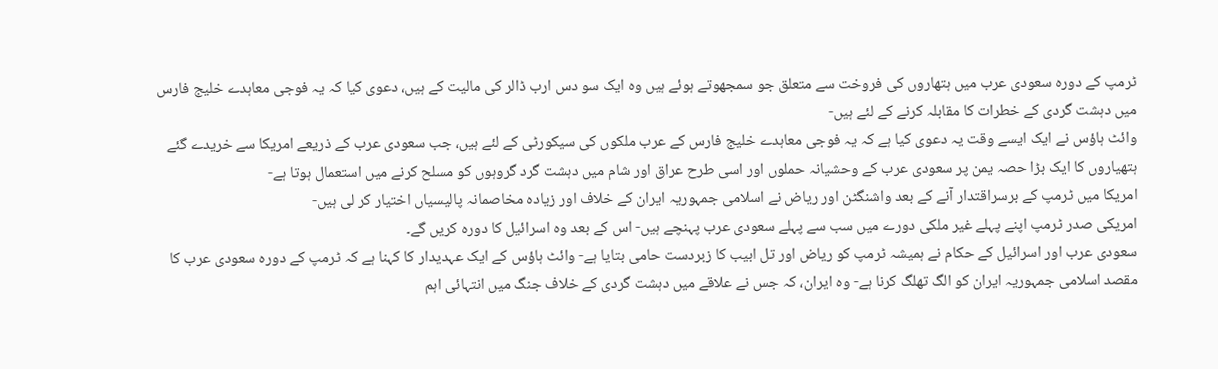ٹرمپ کے دورہ سعودی عرب میں ہتھاروں کی فروخت سے متعلق جو سمجھوتے ہوئے ہیں وہ ایک سو دس ارب ڈالر کی مالیت کے ہیں، دعوی کیا کہ یہ فوجی معاہدے خلیج فارس میں دہشت گردی کے خطرات کا مقابلہ کرنے کے لئے ہیں-
وائٹ ہاؤس نے ایک ایسے وقت یہ دعوی کیا ہے کہ یہ فوجی معاہدے خلیج فارس کے عرب ملکوں کی سیکورٹی کے لئے ہیں، جب سعودی عرب کے ذریعے امریکا سے خریدے گئے ہتھیاروں کا ایک بڑا حصہ یمن پر سعودی عرب کے وحشیانہ حملوں اور اسی طرح عراق اور شام میں دہشت گرد گروہوں کو مسلح کرنے میں استعمال ہوتا ہے-
امریکا میں ٹرمپ کے برسراقتدار آنے کے بعد واشنگٹن اور ریاض نے اسلامی جمہوریہ ایران کے خلاف اور زیادہ مخاصمانہ پالیسیاں اختیار کر لی ہیں-
امریکی صدر ٹرمپ اپنے پہلے غیر ملکی دورے میں سب سے پہلے سعودی عرب پہنچے ہیں- اس کے بعد وہ اسرائیل کا دورہ کریں گے۔
سعودی عرب اور اسرائیل کے حکام نے ہمیشہ ٹرمپ کو ریاض اور تل ابیب کا زبردست حامی بتایا ہے- وائٹ ہاؤس کے ایک عہدیدار کا کہنا ہے کہ ٹرمپ کے دورہ سعودی عرب کا مقصد اسلامی جمہوریہ ایران کو الگ تھلگ کرنا ہے- وہ ایران، کہ جس نے علاقے میں دہشت گردی کے خلاف جنگ میں انتہائی اہم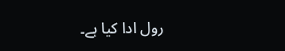رول ادا کیا ہے۔